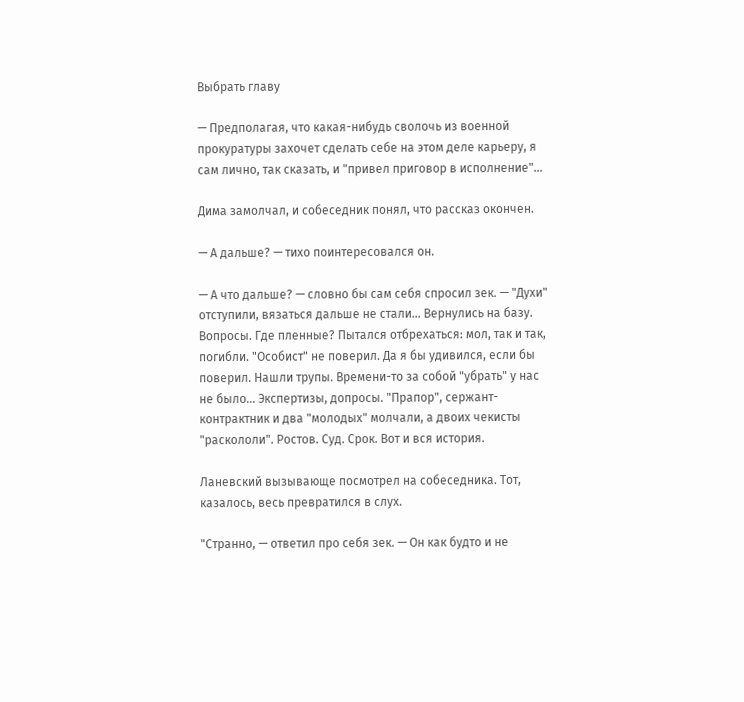Выбрать главу

— Предполагая, что какая-нибудь сволочь из военной прокуратуры захочет сделать себе на этом деле карьеру, я сам лично, так сказать, и "привел приговор в исполнение"…

Дима замолчал, и собеседник понял, что рассказ окончен.

— А дальше? — тихо поинтересовался он.

— А что дальше? — словно бы сам себя спросил зек. — "Духи" отступили, вязаться дальше не стали… Вернулись на базу. Вопросы. Где пленные? Пытался отбрехаться: мол, так и так, погибли. "Особист" не поверил. Да я бы удивился, если бы поверил. Нашли трупы. Времени-то за собой "убрать" у нас не было… Экспертизы, допросы. "Прапор", сержант-контрактник и два "молодых" молчали, а двоих чекисты "раскололи". Ростов. Суд. Срок. Вот и вся история.

Ланевский вызывающе посмотрел на собеседника. Тот, казалось, весь превратился в слух.

"Странно, — ответил про себя зек. — Он как будто и не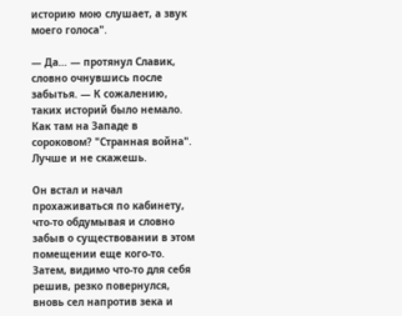историю мою слушает, а звук моего голоса".

— Да… — протянул Славик, словно очнувшись после забытья. — К сожалению, таких историй было немало. Как там на Западе в сороковом? "Странная война". Лучше и не скажешь.

Он встал и начал прохаживаться по кабинету, что-то обдумывая и словно забыв о существовании в этом помещении еще кого-то. Затем, видимо что-то для себя решив, резко повернулся, вновь сел напротив зека и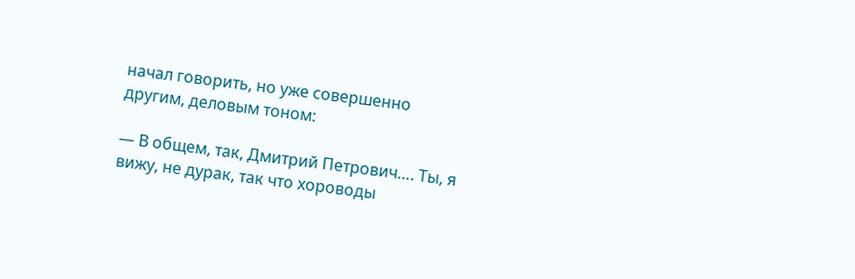начал говорить, но уже совершенно другим, деловым тоном:

— В общем, так, Дмитрий Петрович…. Ты, я вижу, не дурак, так что хороводы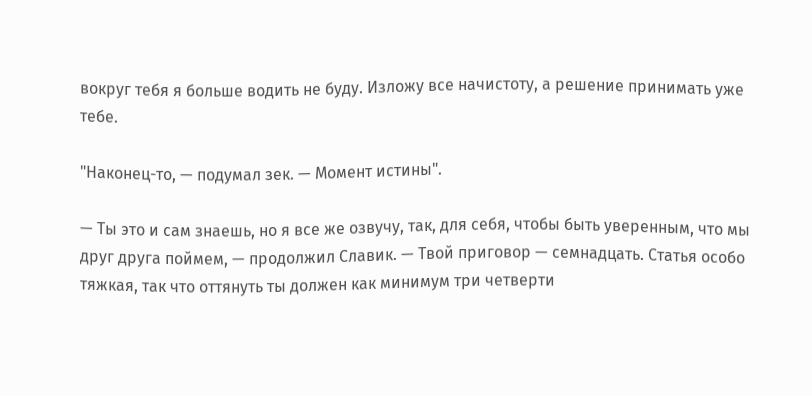вокруг тебя я больше водить не буду. Изложу все начистоту, а решение принимать уже тебе.

"Наконец-то, — подумал зек. — Момент истины".

— Ты это и сам знаешь, но я все же озвучу, так, для себя, чтобы быть уверенным, что мы друг друга поймем, — продолжил Славик. — Твой приговор — семнадцать. Статья особо тяжкая, так что оттянуть ты должен как минимум три четверти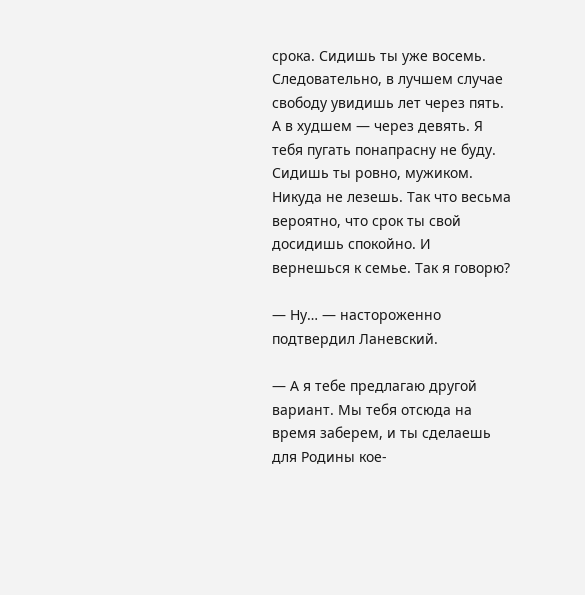срока. Сидишь ты уже восемь. Следовательно, в лучшем случае свободу увидишь лет через пять. А в худшем — через девять. Я тебя пугать понапрасну не буду. Сидишь ты ровно, мужиком. Никуда не лезешь. Так что весьма вероятно, что срок ты свой досидишь спокойно. И вернешься к семье. Так я говорю?

— Ну… — настороженно подтвердил Ланевский.

— А я тебе предлагаю другой вариант. Мы тебя отсюда на время заберем, и ты сделаешь для Родины кое-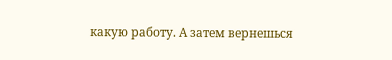какую работу. А затем вернешься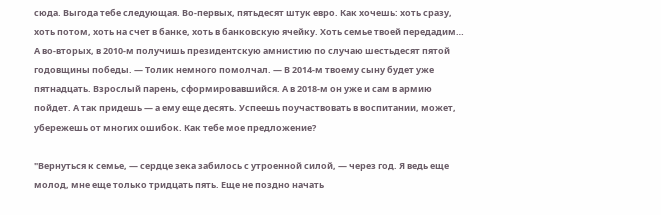сюда. Выгода тебе следующая. Во-первых, пятьдесят штук евро. Как хочешь: хоть сразу, хоть потом, хоть на счет в банке, хоть в банковскую ячейку. Хоть семье твоей передадим… А во-вторых, в 2010-м получишь президентскую амнистию по случаю шестьдесят пятой годовщины победы. — Толик немного помолчал. — В 2014-м твоему сыну будет уже пятнадцать. Взрослый парень, сформировавшийся. А в 2018-м он уже и сам в армию пойдет. А так придешь — а ему еще десять. Успеешь поучаствовать в воспитании, может, убережешь от многих ошибок. Как тебе мое предложение?

"Вернуться к семье, — сердце зека забилось с утроенной силой, — через год. Я ведь еще молод, мне еще только тридцать пять. Еще не поздно начать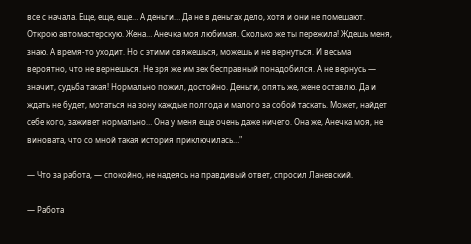все с начала. Еще, еще, еще… А деньги… Да не в деньгах дело, хотя и они не помешают. Открою автомастерскую. Жена… Анечка моя любимая. Сколько же ты пережила! Ждешь меня, знаю. А время-то уходит. Но с этими свяжешься, можешь и не вернуться. И весьма вероятно, что не вернешься. Не зря же им зек бесправный понадобился. А не вернусь — значит, судьба такая! Нормально пожил, достойно. Деньги, опять же, жене оставлю. Да и ждать не будет, мотаться на зону каждые полгода и малого за собой таскать. Может, найдет себе кого, заживет нормально… Она у меня еще очень даже ничего. Она же, Анечка моя, не виновата, что со мной такая история приключилась…"

— Что за работа, — спокойно, не надеясь на правдивый ответ, спросил Ланевский.

— Работа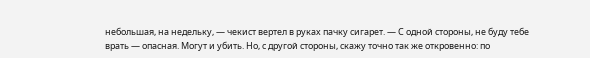небольшая, на недельку, — чекист вертел в руках пачку сигарет. — С одной стороны, не буду тебе врать — опасная. Могут и убить. Но, с другой стороны, скажу точно так же откровенно: по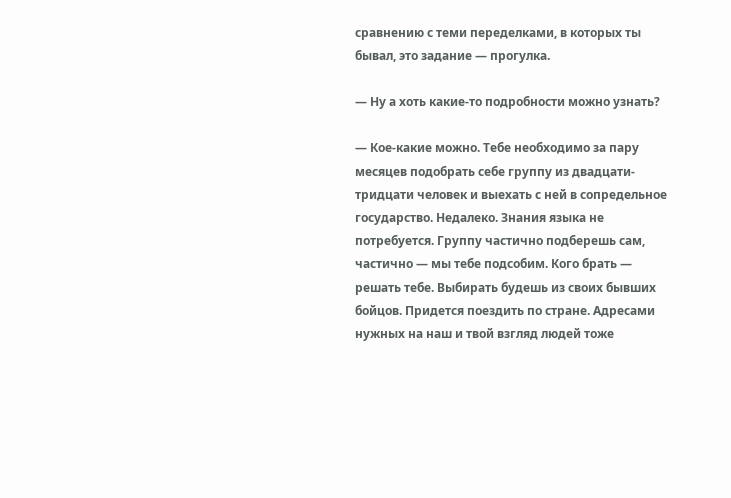сравнению с теми переделками, в которых ты бывал, это задание — прогулка.

— Ну а хоть какие-то подробности можно узнать?

— Кое-какие можно. Тебе необходимо за пару месяцев подобрать себе группу из двадцати-тридцати человек и выехать с ней в сопредельное государство. Недалеко. Знания языка не потребуется. Группу частично подберешь сам, частично — мы тебе подсобим. Кого брать — решать тебе. Выбирать будешь из своих бывших бойцов. Придется поездить по стране. Адресами нужных на наш и твой взгляд людей тоже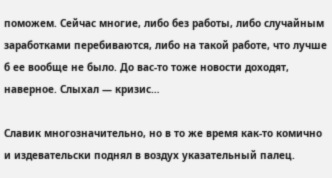поможем. Сейчас многие, либо без работы, либо случайным заработками перебиваются, либо на такой работе, что лучше б ее вообще не было. До вас-то тоже новости доходят, наверное. Слыхал — кризис…

Славик многозначительно, но в то же время как-то комично и издевательски поднял в воздух указательный палец.